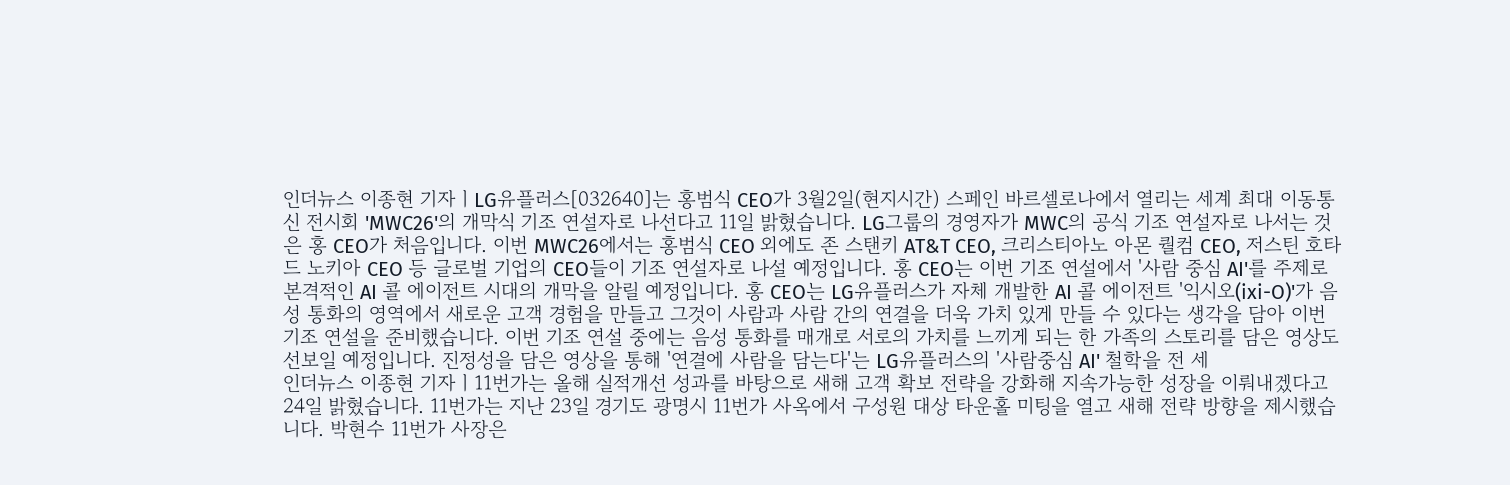인더뉴스 이종현 기자ㅣLG유플러스[032640]는 홍범식 CEO가 3월2일(현지시간) 스페인 바르셀로나에서 열리는 세계 최대 이동통신 전시회 'MWC26'의 개막식 기조 연설자로 나선다고 11일 밝혔습니다. LG그룹의 경영자가 MWC의 공식 기조 연설자로 나서는 것은 홍 CEO가 처음입니다. 이번 MWC26에서는 홍범식 CEO 외에도 존 스탠키 AT&T CEO, 크리스티아노 아몬 퀄컴 CEO, 저스틴 호타드 노키아 CEO 등 글로벌 기업의 CEO들이 기조 연설자로 나설 예정입니다. 홍 CEO는 이번 기조 연설에서 '사람 중심 AI'를 주제로 본격적인 AI 콜 에이전트 시대의 개막을 알릴 예정입니다. 홍 CEO는 LG유플러스가 자체 개발한 AI 콜 에이전트 '익시오(ixi-O)'가 음성 통화의 영역에서 새로운 고객 경험을 만들고 그것이 사람과 사람 간의 연결을 더욱 가치 있게 만들 수 있다는 생각을 담아 이번 기조 연설을 준비했습니다. 이번 기조 연설 중에는 음성 통화를 매개로 서로의 가치를 느끼게 되는 한 가족의 스토리를 담은 영상도 선보일 예정입니다. 진정성을 담은 영상을 통해 '연결에 사람을 담는다'는 LG유플러스의 '사람중심 AI' 철학을 전 세
인더뉴스 이종현 기자ㅣ11번가는 올해 실적개선 성과를 바탕으로 새해 고객 확보 전략을 강화해 지속가능한 성장을 이뤄내겠다고 24일 밝혔습니다. 11번가는 지난 23일 경기도 광명시 11번가 사옥에서 구성원 대상 타운홀 미팅을 열고 새해 전략 방향을 제시했습니다. 박현수 11번가 사장은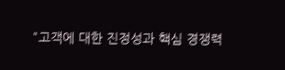"고객에 대한 진정성과 핵심 경쟁력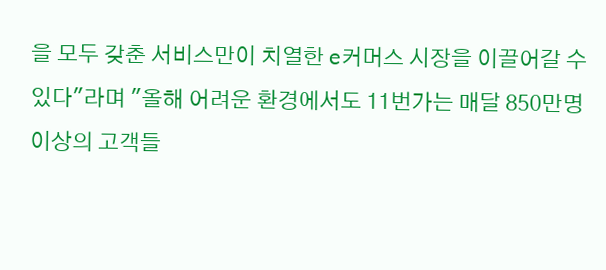을 모두 갖춘 서비스만이 치열한 e커머스 시장을 이끌어갈 수 있다"라며 "올해 어려운 환경에서도 11번가는 매달 850만명 이상의 고객들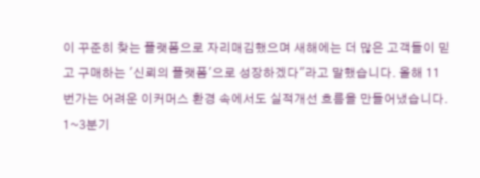이 꾸준히 찾는 플랫폼으로 자리매김했으며 새해에는 더 많은 고객들이 믿고 구매하는 '신뢰의 플랫폼'으로 성장하겠다"라고 말했습니다. 올해 11번가는 어려운 이커머스 환경 속에서도 실적개선 흐름을 만들어냈습니다. 1~3분기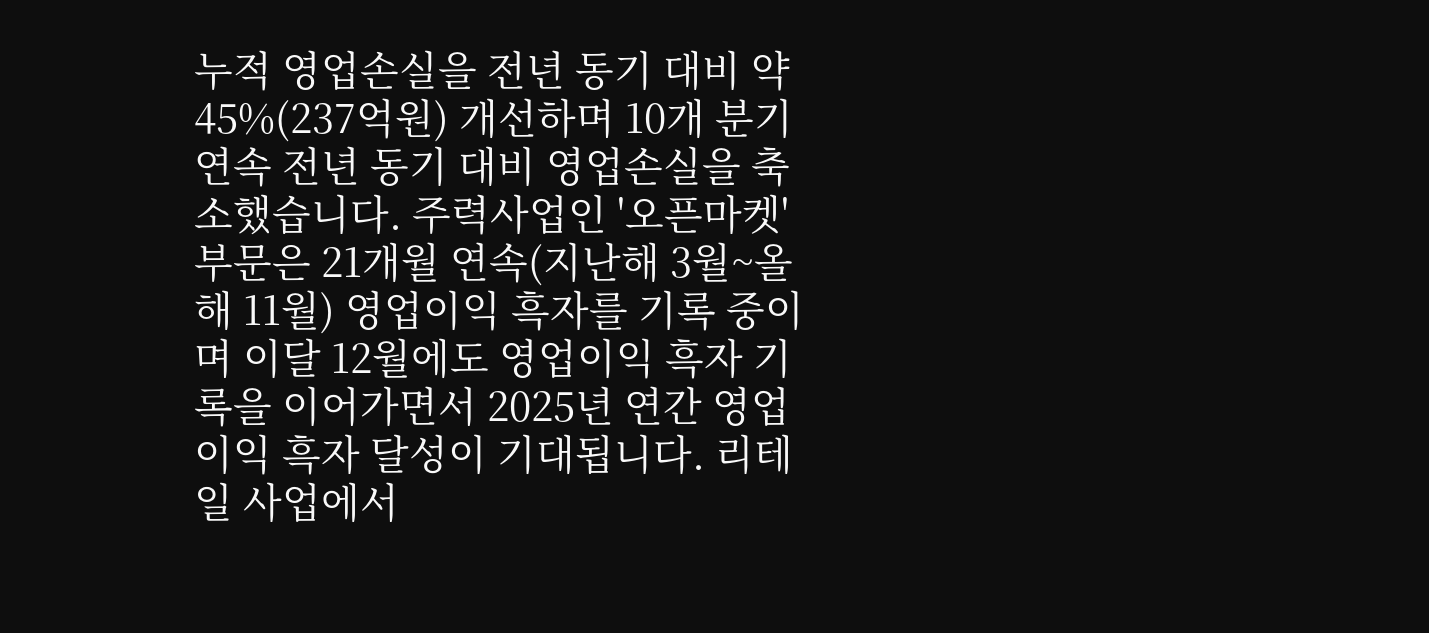누적 영업손실을 전년 동기 대비 약 45%(237억원) 개선하며 10개 분기 연속 전년 동기 대비 영업손실을 축소했습니다. 주력사업인 '오픈마켓' 부문은 21개월 연속(지난해 3월~올해 11월) 영업이익 흑자를 기록 중이며 이달 12월에도 영업이익 흑자 기록을 이어가면서 2025년 연간 영업이익 흑자 달성이 기대됩니다. 리테일 사업에서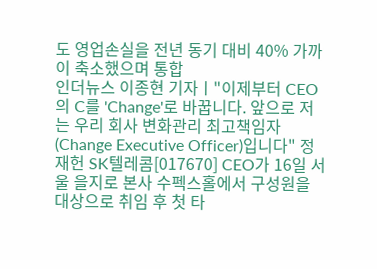도 영업손실을 전년 동기 대비 40% 가까이 축소했으며 통합
인더뉴스 이종현 기자ㅣ"이제부터 CEO의 C를 'Change'로 바꿉니다. 앞으로 저는 우리 회사 변화관리 최고책임자(Change Executive Officer)입니다" 정재헌 SK텔레콤[017670] CEO가 16일 서울 을지로 본사 수펙스홀에서 구성원을 대상으로 취임 후 첫 타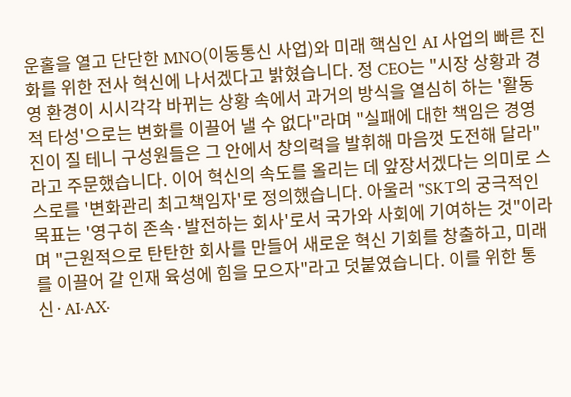운홀을 열고 단단한 MNO(이동통신 사업)와 미래 핵심인 AI 사업의 빠른 진화를 위한 전사 혁신에 나서겠다고 밝혔습니다. 정 CEO는 "시장 상황과 경영 환경이 시시각각 바뀌는 상황 속에서 과거의 방식을 열심히 하는 '활동적 타성'으로는 변화를 이끌어 낼 수 없다"라며 "실패에 대한 책임은 경영진이 질 테니 구성원들은 그 안에서 창의력을 발휘해 마음껏 도전해 달라"라고 주문했습니다. 이어 혁신의 속도를 올리는 데 앞장서겠다는 의미로 스스로를 '변화관리 최고책임자'로 정의했습니다. 아울러 "SKT의 궁극적인 목표는 '영구히 존속·발전하는 회사'로서 국가와 사회에 기여하는 것"이라며 "근원적으로 탄탄한 회사를 만들어 새로운 혁신 기회를 창출하고, 미래를 이끌어 갈 인재 육성에 힘을 모으자"라고 덧붙였습니다. 이를 위한 통신·AI·AX·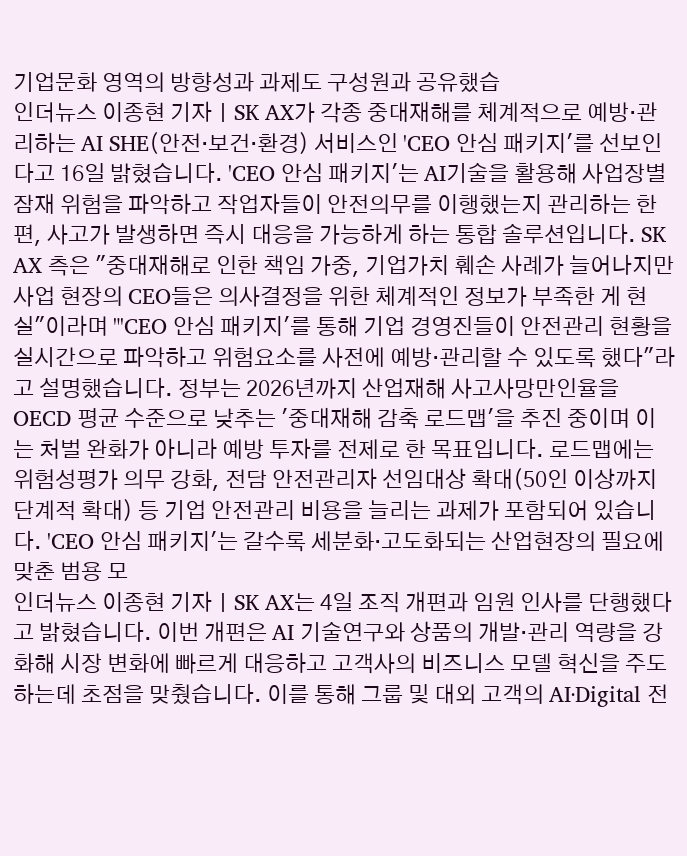기업문화 영역의 방향성과 과제도 구성원과 공유했습
인더뉴스 이종현 기자ㅣSK AX가 각종 중대재해를 체계적으로 예방·관리하는 AI SHE(안전·보건·환경) 서비스인 'CEO 안심 패키지'를 선보인다고 16일 밝혔습니다. 'CEO 안심 패키지'는 AI기술을 활용해 사업장별 잠재 위험을 파악하고 작업자들이 안전의무를 이행했는지 관리하는 한편, 사고가 발생하면 즉시 대응을 가능하게 하는 통합 솔루션입니다. SK AX 측은 "중대재해로 인한 책임 가중, 기업가치 훼손 사례가 늘어나지만 사업 현장의 CEO들은 의사결정을 위한 체계적인 정보가 부족한 게 현실"이라며 "'CEO 안심 패키지'를 통해 기업 경영진들이 안전관리 현황을 실시간으로 파악하고 위험요소를 사전에 예방·관리할 수 있도록 했다"라고 설명했습니다. 정부는 2026년까지 산업재해 사고사망만인율을 OECD 평균 수준으로 낮추는 '중대재해 감축 로드맵'을 추진 중이며 이는 처벌 완화가 아니라 예방 투자를 전제로 한 목표입니다. 로드맵에는 위험성평가 의무 강화, 전담 안전관리자 선임대상 확대(50인 이상까지 단계적 확대) 등 기업 안전관리 비용을 늘리는 과제가 포함되어 있습니다. 'CEO 안심 패키지'는 갈수록 세분화·고도화되는 산업현장의 필요에 맞춘 범용 모
인더뉴스 이종현 기자ㅣSK AX는 4일 조직 개편과 임원 인사를 단행했다고 밝혔습니다. 이번 개편은 AI 기술연구와 상품의 개발·관리 역량을 강화해 시장 변화에 빠르게 대응하고 고객사의 비즈니스 모델 혁신을 주도하는데 초점을 맞췄습니다. 이를 통해 그룹 및 대외 고객의 AI·Digital 전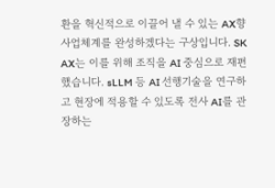환을 혁신적으로 이끌어 낼 수 있는 AX향 사업체계를 완성하겠다는 구상입니다. SK AX는 이를 위해 조직을 AI 중심으로 재편했습니다. sLLM 등 AI 선행기술을 연구하고 현장에 적용할 수 있도록 전사 AI를 관장하는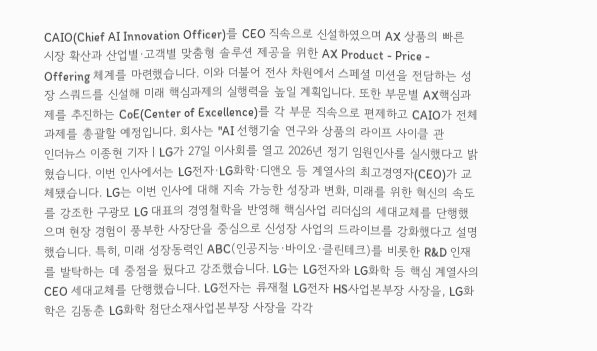CAIO(Chief AI Innovation Officer)를 CEO 직속으로 신설하였으며 AX 상품의 빠른 시장 확산과 산업별·고객별 맞춤형 솔루션 제공을 위한 AX Product - Price - Offering 체계를 마련했습니다. 이와 더불어 전사 차원에서 스페셜 미션을 전담하는 성장 스쿼드를 신설해 미래 핵심과제의 실행력을 높일 계획입니다. 또한 부문별 AX핵심과제를 추진하는 CoE(Center of Excellence)를 각 부문 직속으로 편제하고 CAIO가 전체 과제를 총괄할 예정입니다. 회사는 "AI 선행기술 연구와 상품의 라이프 사이클 관
인더뉴스 이종현 기자ㅣLG가 27일 이사회를 열고 2026년 정기 임원인사를 실시했다고 밝혔습니다. 이번 인사에서는 LG전자·LG화학·디앤오 등 계열사의 최고경영자(CEO)가 교체됐습니다. LG는 이번 인사에 대해 지속 가능한 성장과 변화, 미래를 위한 혁신의 속도를 강조한 구광모 LG 대표의 경영철학을 반영해 핵심사업 리더십의 세대교체를 단행했으며 현장 경험이 풍부한 사장단을 중심으로 신성장 사업의 드라이브를 강화했다고 설명했습니다. 특히, 미래 성장동력인 ABC(인공지능·바이오·클린테크)를 비롯한 R&D 인재를 발탁하는 데 중점을 뒀다고 강조했습니다. LG는 LG전자와 LG화학 등 핵심 계열사의 CEO 세대교체를 단행했습니다. LG전자는 류재철 LG전자 HS사업본부장 사장을, LG화학은 김동춘 LG화학 첨단소재사업본부장 사장을 각각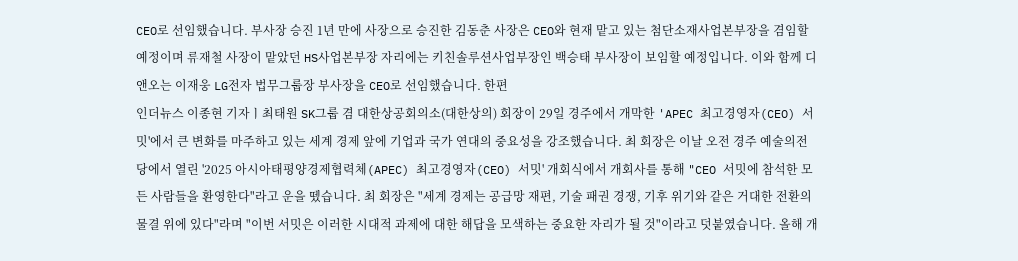CEO로 선임했습니다. 부사장 승진 1년 만에 사장으로 승진한 김동춘 사장은 CEO와 현재 맡고 있는 첨단소재사업본부장을 겸임할 예정이며 류재철 사장이 맡았던 HS사업본부장 자리에는 키친솔루션사업부장인 백승태 부사장이 보임할 예정입니다. 이와 함께 디앤오는 이재웅 LG전자 법무그룹장 부사장을 CEO로 선임했습니다. 한편
인더뉴스 이종현 기자ㅣ최태원 SK그룹 겸 대한상공회의소(대한상의) 회장이 29일 경주에서 개막한 'APEC 최고경영자(CEO) 서밋'에서 큰 변화를 마주하고 있는 세계 경제 앞에 기업과 국가 연대의 중요성을 강조했습니다. 최 회장은 이날 오전 경주 예술의전당에서 열린 '2025 아시아태평양경제협력체(APEC) 최고경영자(CEO) 서밋' 개회식에서 개회사를 통해 "CEO 서밋에 참석한 모든 사람들을 환영한다"라고 운을 뗐습니다. 최 회장은 "세계 경제는 공급망 재편, 기술 패권 경쟁, 기후 위기와 같은 거대한 전환의 물결 위에 있다"라며 "이번 서밋은 이러한 시대적 과제에 대한 해답을 모색하는 중요한 자리가 될 것"이라고 덧붙였습니다. 올해 개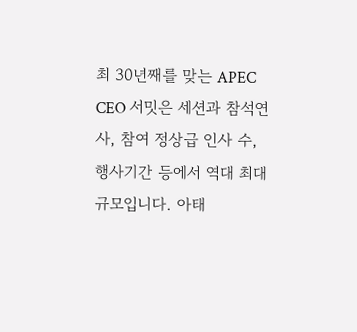최 30년째를 맞는 APEC CEO 서밋은 세션과 참석연사, 참여 정상급 인사 수, 행사기간 등에서 역대 최대 규모입니다. 아태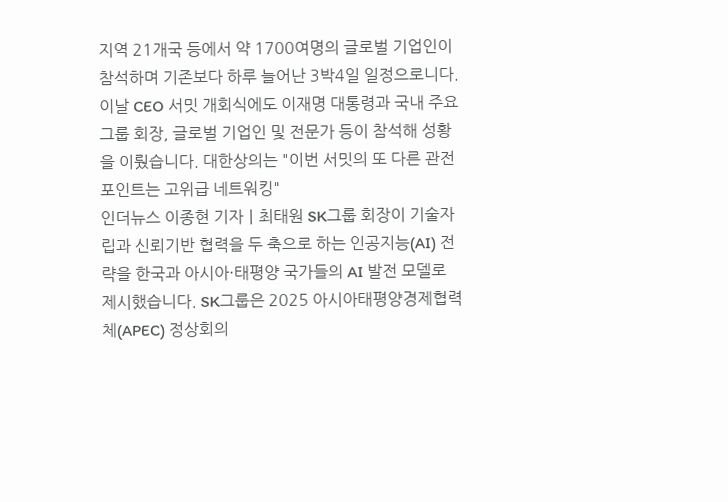지역 21개국 등에서 약 1700여명의 글로벌 기업인이 참석하며 기존보다 하루 늘어난 3박4일 일정으로니다. 이날 CEO 서밋 개회식에도 이재명 대통령과 국내 주요그룹 회장, 글로벌 기업인 및 전문가 등이 참석해 성황을 이뤘습니다. 대한상의는 "이번 서밋의 또 다른 관전 포인트는 고위급 네트워킹"
인더뉴스 이종현 기자ㅣ최태원 SK그룹 회장이 기술자립과 신뢰기반 협력을 두 축으로 하는 인공지능(AI) 전략을 한국과 아시아·태평양 국가들의 AI 발전 모델로 제시했습니다. SK그룹은 2025 아시아태평양경제협력체(APEC) 정상회의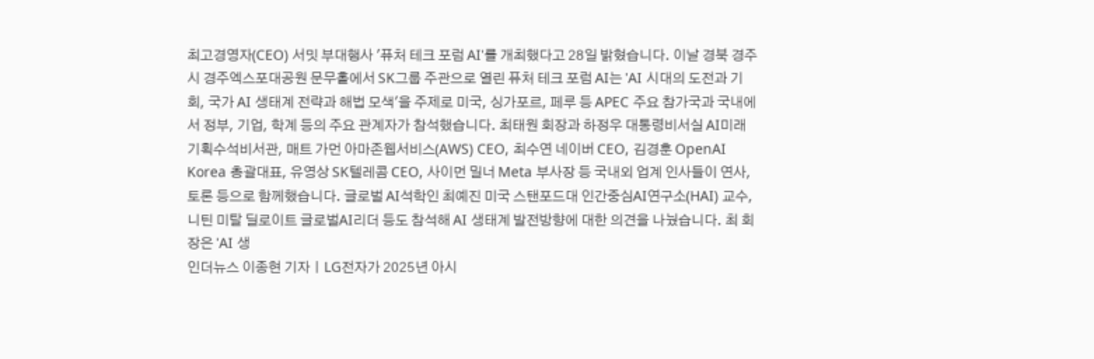최고경영자(CEO) 서밋 부대행사 '퓨처 테크 포럼 AI'를 개최했다고 28일 밝혔습니다. 이날 경북 경주시 경주엑스포대공원 문무홀에서 SK그룹 주관으로 열린 퓨처 테크 포럼 AI는 'AI 시대의 도전과 기회, 국가 AI 생태계 전략과 해법 모색'을 주제로 미국, 싱가포르, 페루 등 APEC 주요 참가국과 국내에서 정부, 기업, 학계 등의 주요 관계자가 참석했습니다. 최태원 회장과 하정우 대통령비서실 AI미래기획수석비서관, 매트 가먼 아마존웹서비스(AWS) CEO, 최수연 네이버 CEO, 김경훈 OpenAI Korea 총괄대표, 유영상 SK텔레콤 CEO, 사이먼 밀너 Meta 부사장 등 국내외 업계 인사들이 연사, 토론 등으로 함께했습니다. 글로벌 AI석학인 최예진 미국 스탠포드대 인간중심AI연구소(HAI) 교수, 니틴 미탈 딜로이트 글로벌AI리더 등도 참석해 AI 생태계 발전방향에 대한 의견을 나눴습니다. 최 회장은 'AI 생
인더뉴스 이종현 기자ㅣLG전자가 2025년 아시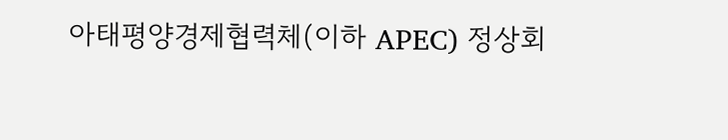아태평양경제협력체(이하 APEC) 정상회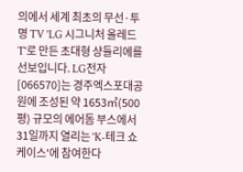의에서 세계 최초의 무선·투명 TV 'LG 시그니처 올레드 T'로 만든 초대형 샹들리에를 선보입니다. LG전자[066570]는 경주엑스포대공원에 조성된 약 1653㎡(500평) 규모의 에어돔 부스에서 31일까지 열리는 'K-테크 쇼케이스'에 참여한다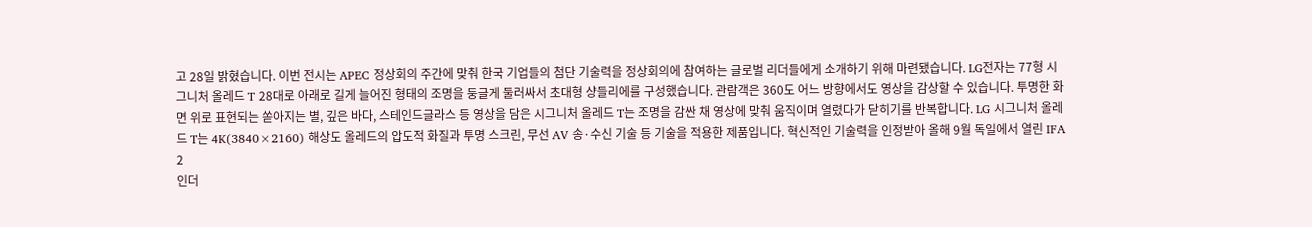고 28일 밝혔습니다. 이번 전시는 APEC 정상회의 주간에 맞춰 한국 기업들의 첨단 기술력을 정상회의에 참여하는 글로벌 리더들에게 소개하기 위해 마련됐습니다. LG전자는 77형 시그니처 올레드 T 28대로 아래로 길게 늘어진 형태의 조명을 둥글게 둘러싸서 초대형 샹들리에를 구성했습니다. 관람객은 360도 어느 방향에서도 영상을 감상할 수 있습니다. 투명한 화면 위로 표현되는 쏟아지는 별, 깊은 바다, 스테인드글라스 등 영상을 담은 시그니처 올레드 T는 조명을 감싼 채 영상에 맞춰 움직이며 열렸다가 닫히기를 반복합니다. LG 시그니처 올레드 T는 4K(3840×2160) 해상도 올레드의 압도적 화질과 투명 스크린, 무선 AV 송·수신 기술 등 기술을 적용한 제품입니다. 혁신적인 기술력을 인정받아 올해 9월 독일에서 열린 IFA 2
인더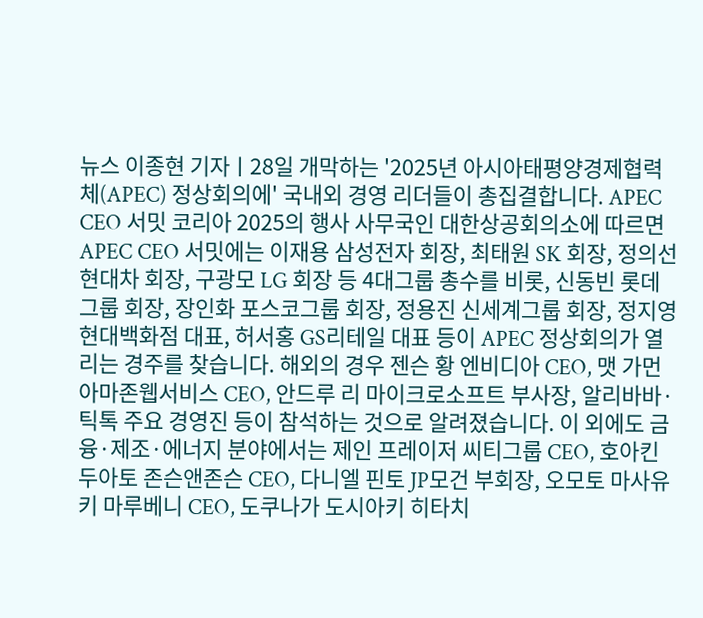뉴스 이종현 기자ㅣ28일 개막하는 '2025년 아시아태평양경제협력체(APEC) 정상회의에' 국내외 경영 리더들이 총집결합니다. APEC CEO 서밋 코리아 2025의 행사 사무국인 대한상공회의소에 따르면 APEC CEO 서밋에는 이재용 삼성전자 회장, 최태원 SK 회장, 정의선 현대차 회장, 구광모 LG 회장 등 4대그룹 총수를 비롯, 신동빈 롯데그룹 회장, 장인화 포스코그룹 회장, 정용진 신세계그룹 회장, 정지영 현대백화점 대표, 허서홍 GS리테일 대표 등이 APEC 정상회의가 열리는 경주를 찾습니다. 해외의 경우 젠슨 황 엔비디아 CEO, 맷 가먼 아마존웹서비스 CEO, 안드루 리 마이크로소프트 부사장, 알리바바·틱톡 주요 경영진 등이 참석하는 것으로 알려졌습니다. 이 외에도 금융·제조·에너지 분야에서는 제인 프레이저 씨티그룹 CEO, 호아킨 두아토 존슨앤존슨 CEO, 다니엘 핀토 JP모건 부회장, 오모토 마사유키 마루베니 CEO, 도쿠나가 도시아키 히타치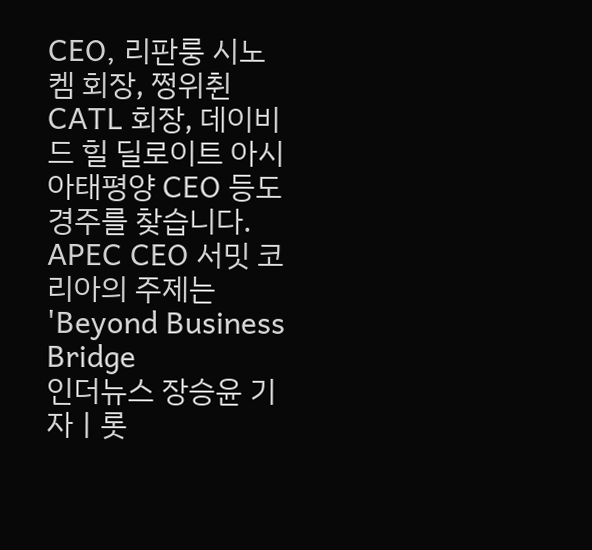CEO, 리판룽 시노켐 회장, 쩡위췬 CATL 회장, 데이비드 힐 딜로이트 아시아태평양 CEO 등도 경주를 찾습니다. APEC CEO 서밋 코리아의 주제는 'Beyond Business Bridge
인더뉴스 장승윤 기자ㅣ롯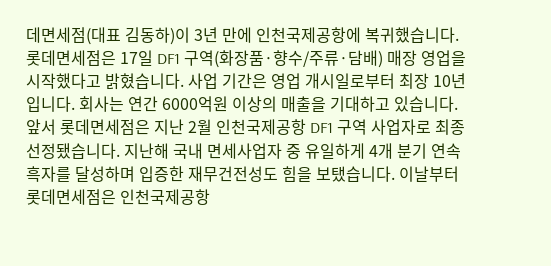데면세점(대표 김동하)이 3년 만에 인천국제공항에 복귀했습니다. 롯데면세점은 17일 DF1 구역(화장품·향수/주류·담배) 매장 영업을 시작했다고 밝혔습니다. 사업 기간은 영업 개시일로부터 최장 10년입니다. 회사는 연간 6000억원 이상의 매출을 기대하고 있습니다. 앞서 롯데면세점은 지난 2월 인천국제공항 DF1 구역 사업자로 최종 선정됐습니다. 지난해 국내 면세사업자 중 유일하게 4개 분기 연속 흑자를 달성하며 입증한 재무건전성도 힘을 보탰습니다. 이날부터 롯데면세점은 인천국제공항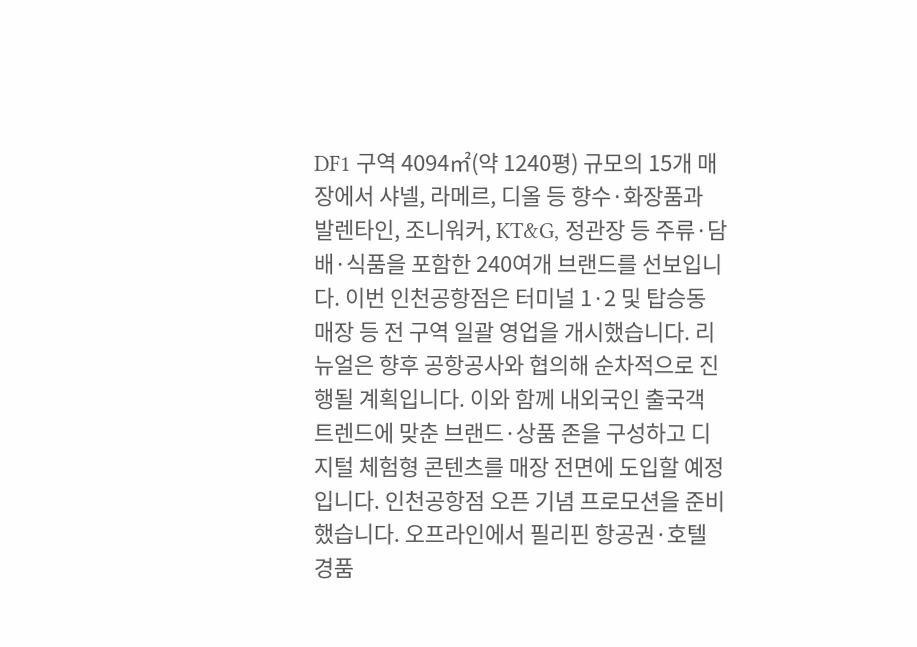DF1 구역 4094㎡(약 1240평) 규모의 15개 매장에서 샤넬, 라메르, 디올 등 향수·화장품과 발렌타인, 조니워커, KT&G, 정관장 등 주류·담배·식품을 포함한 240여개 브랜드를 선보입니다. 이번 인천공항점은 터미널 1·2 및 탑승동 매장 등 전 구역 일괄 영업을 개시했습니다. 리뉴얼은 향후 공항공사와 협의해 순차적으로 진행될 계획입니다. 이와 함께 내외국인 출국객 트렌드에 맞춘 브랜드·상품 존을 구성하고 디지털 체험형 콘텐츠를 매장 전면에 도입할 예정입니다. 인천공항점 오픈 기념 프로모션을 준비했습니다. 오프라인에서 필리핀 항공권·호텔 경품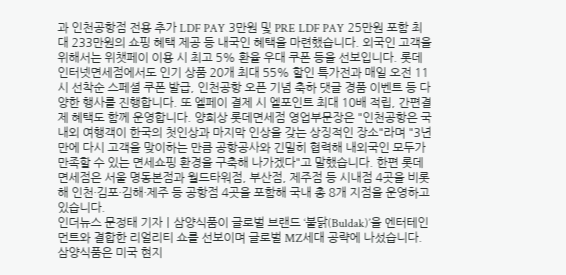과 인천공항점 전용 추가 LDF PAY 3만원 및 PRE LDF PAY 25만원 포함 최대 233만원의 쇼핑 혜택 제공 등 내국인 혜택을 마련했습니다. 외국인 고객을 위해서는 위챗페이 이용 시 최고 5% 환율 우대 쿠폰 등을 선보입니다. 롯데인터넷면세점에서도 인기 상품 20개 최대 55% 할인 특가전과 매일 오전 11시 선착순 스페셜 쿠폰 발급, 인천공항 오픈 기념 축하 댓글 경품 이벤트 등 다양한 행사를 진행합니다. 또 엘페이 결제 시 엘포인트 최대 10배 적립, 간편결제 혜택도 함께 운영합니다. 양희상 롯데면세점 영업부문장은 "인천공항은 국내외 여행객이 한국의 첫인상과 마지막 인상을 갖는 상징적인 장소"라며 "3년 만에 다시 고객을 맞이하는 만큼 공항공사와 긴밀히 협력해 내외국인 모두가 만족할 수 있는 면세쇼핑 환경을 구축해 나가겠다"고 말했습니다. 한편 롯데면세점은 서울 명동본점과 월드타워점, 부산점, 제주점 등 시내점 4곳을 비롯해 인천·김포·김해·제주 등 공항점 4곳을 포함해 국내 총 8개 지점을 운영하고 있습니다.
인더뉴스 문정태 기자ㅣ삼양식품이 글로벌 브랜드 ‘불닭(Buldak)’을 엔터테인먼트와 결합한 리얼리티 쇼를 선보이며 글로벌 MZ세대 공략에 나섰습니다. 삼양식품은 미국 현지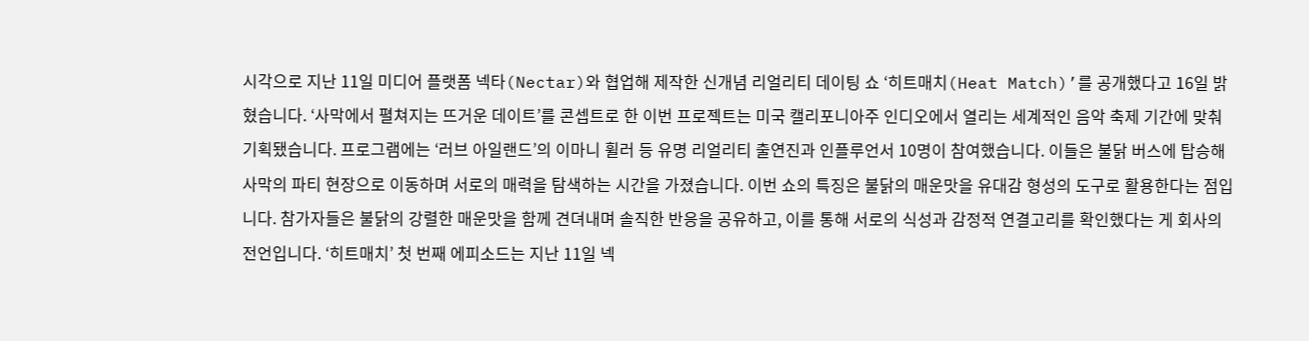시각으로 지난 11일 미디어 플랫폼 넥타(Nectar)와 협업해 제작한 신개념 리얼리티 데이팅 쇼 ‘히트매치(Heat Match)’를 공개했다고 16일 밝혔습니다. ‘사막에서 펼쳐지는 뜨거운 데이트’를 콘셉트로 한 이번 프로젝트는 미국 캘리포니아주 인디오에서 열리는 세계적인 음악 축제 기간에 맞춰 기획됐습니다. 프로그램에는 ‘러브 아일랜드’의 이마니 휠러 등 유명 리얼리티 출연진과 인플루언서 10명이 참여했습니다. 이들은 불닭 버스에 탑승해 사막의 파티 현장으로 이동하며 서로의 매력을 탐색하는 시간을 가졌습니다. 이번 쇼의 특징은 불닭의 매운맛을 유대감 형성의 도구로 활용한다는 점입니다. 참가자들은 불닭의 강렬한 매운맛을 함께 견뎌내며 솔직한 반응을 공유하고, 이를 통해 서로의 식성과 감정적 연결고리를 확인했다는 게 회사의 전언입니다. ‘히트매치’ 첫 번째 에피소드는 지난 11일 넥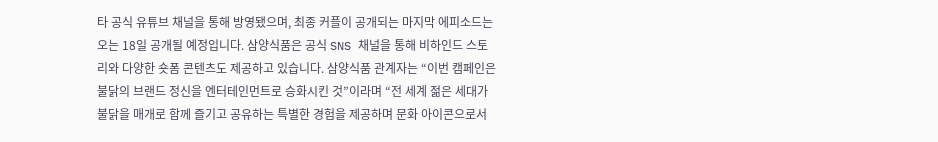타 공식 유튜브 채널을 통해 방영됐으며, 최종 커플이 공개되는 마지막 에피소드는 오는 18일 공개될 예정입니다. 삼양식품은 공식 SNS 채널을 통해 비하인드 스토리와 다양한 숏폼 콘텐츠도 제공하고 있습니다. 삼양식품 관계자는 “이번 캠페인은 불닭의 브랜드 정신을 엔터테인먼트로 승화시킨 것”이라며 “전 세계 젊은 세대가 불닭을 매개로 함께 즐기고 공유하는 특별한 경험을 제공하며 문화 아이콘으로서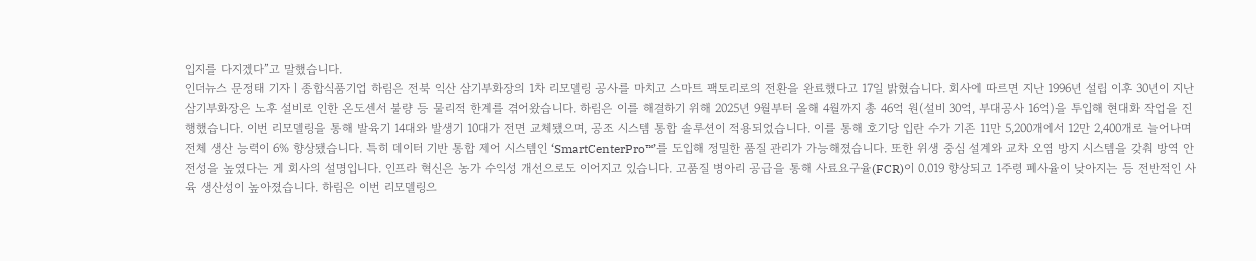입지를 다지겠다”고 말했습니다.
인더뉴스 문정태 기자ㅣ종합식품기업 하림은 전북 익산 삼기부화장의 1차 리모델링 공사를 마치고 스마트 팩토리로의 전환을 완료했다고 17일 밝혔습니다. 회사에 따르면 지난 1996년 설립 이후 30년이 지난 삼기부화장은 노후 설비로 인한 온도센서 불량 등 물리적 한계를 겪어왔습니다. 하림은 이를 해결하기 위해 2025년 9월부터 올해 4월까지 총 46억 원(설비 30억, 부대공사 16억)을 투입해 현대화 작업을 진행했습니다. 이번 리모델링을 통해 발육기 14대와 발생기 10대가 전면 교체됐으며, 공조 시스템 통합 솔루션이 적용되었습니다. 이를 통해 호기당 입란 수가 기존 11만 5,200개에서 12만 2,400개로 늘어나며 전체 생산 능력이 6% 향상됐습니다. 특히 데이터 기반 통합 제어 시스템인 ‘SmartCenterPro™’를 도입해 정밀한 품질 관리가 가능해졌습니다. 또한 위생 중심 설계와 교차 오염 방지 시스템을 갖춰 방역 안전성을 높였다는 게 회사의 설명입니다. 인프라 혁신은 농가 수익성 개선으로도 이어지고 있습니다. 고품질 병아리 공급을 통해 사료요구율(FCR)이 0.019 향상되고 1주령 폐사율이 낮아지는 등 전반적인 사육 생산성이 높아졌습니다. 하림은 이번 리모델링으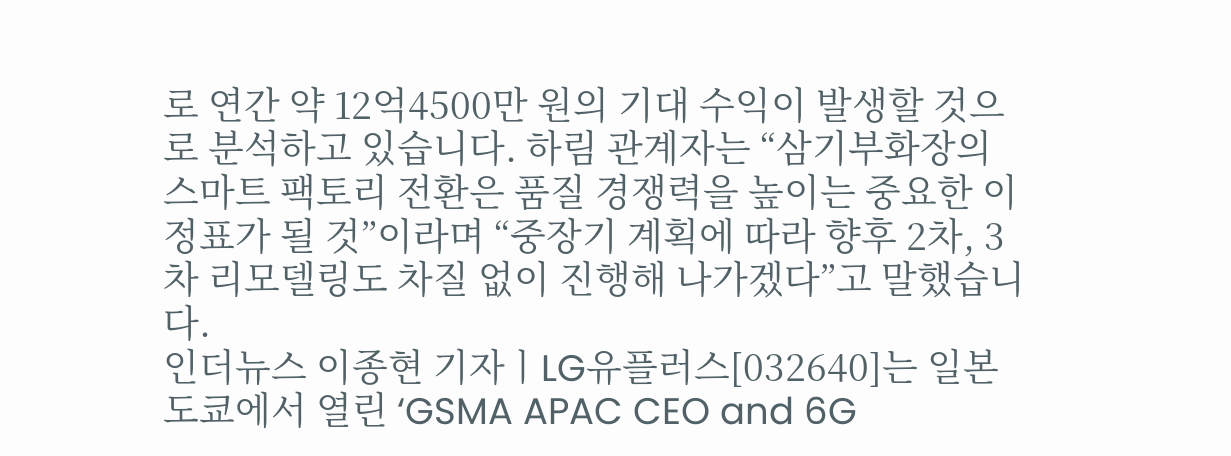로 연간 약 12억4500만 원의 기대 수익이 발생할 것으로 분석하고 있습니다. 하림 관계자는 “삼기부화장의 스마트 팩토리 전환은 품질 경쟁력을 높이는 중요한 이정표가 될 것”이라며 “중장기 계획에 따라 향후 2차, 3차 리모델링도 차질 없이 진행해 나가겠다”고 말했습니다.
인더뉴스 이종현 기자ㅣLG유플러스[032640]는 일본 도쿄에서 열린 ‘GSMA APAC CEO and 6G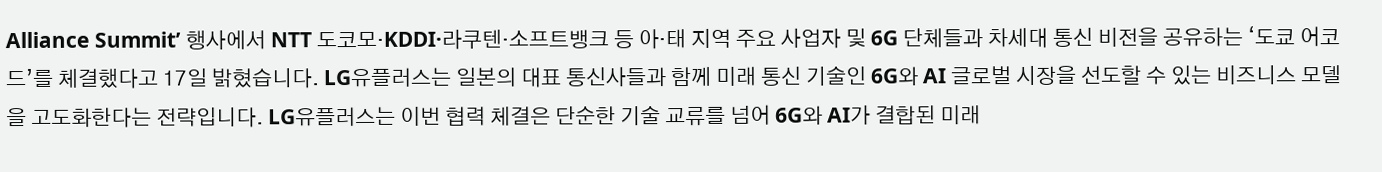Alliance Summit’ 행사에서 NTT 도코모·KDDI·라쿠텐·소프트뱅크 등 아·태 지역 주요 사업자 및 6G 단체들과 차세대 통신 비전을 공유하는 ‘도쿄 어코드’를 체결했다고 17일 밝혔습니다. LG유플러스는 일본의 대표 통신사들과 함께 미래 통신 기술인 6G와 AI 글로벌 시장을 선도할 수 있는 비즈니스 모델을 고도화한다는 전략입니다. LG유플러스는 이번 협력 체결은 단순한 기술 교류를 넘어 6G와 AI가 결합된 미래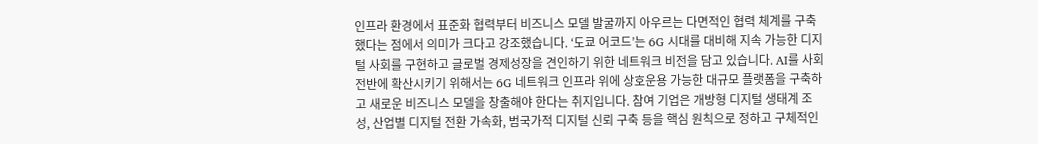인프라 환경에서 표준화 협력부터 비즈니스 모델 발굴까지 아우르는 다면적인 협력 체계를 구축했다는 점에서 의미가 크다고 강조했습니다. ‘도쿄 어코드’는 6G 시대를 대비해 지속 가능한 디지털 사회를 구현하고 글로벌 경제성장을 견인하기 위한 네트워크 비전을 담고 있습니다. AI를 사회 전반에 확산시키기 위해서는 6G 네트워크 인프라 위에 상호운용 가능한 대규모 플랫폼을 구축하고 새로운 비즈니스 모델을 창출해야 한다는 취지입니다. 참여 기업은 개방형 디지털 생태계 조성, 산업별 디지털 전환 가속화, 범국가적 디지털 신뢰 구축 등을 핵심 원칙으로 정하고 구체적인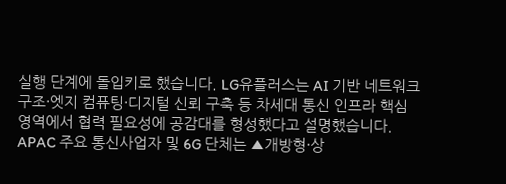실행 단계에 돌입키로 했습니다. LG유플러스는 AI 기반 네트워크 구조·엣지 컴퓨팅·디지털 신뢰 구축 등 차세대 통신 인프라 핵심 영역에서 협력 필요성에 공감대를 형성했다고 설명했습니다. APAC 주요 통신사업자 및 6G 단체는 ▲개방형·상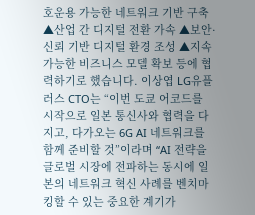호운용 가능한 네트워크 기반 구축 ▲산업 간 디지털 전환 가속 ▲보안·신뢰 기반 디지털 환경 조성 ▲지속가능한 비즈니스 모델 확보 등에 협력하기로 했습니다. 이상엽 LG유플러스 CTO는 “이번 도쿄 어코드를 시작으로 일본 통신사와 협력을 다지고, 다가오는 6G AI 네트워크를 함께 준비할 것”이라며 “AI 전략을 글로벌 시장에 전파하는 동시에 일본의 네트워크 혁신 사례를 벤치마킹할 수 있는 중요한 계기가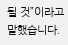될 것”이라고 말했습니다.